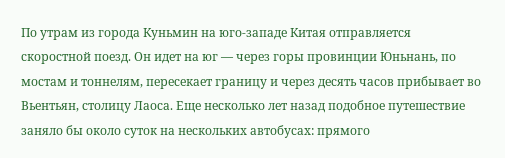По утрам из города Куньмин на юго-западе Китая отправляется скоростной поезд. Он идет на юг — через горы провинции Юньнань, по мостам и тоннелям, пересекает границу и через десять часов прибывает во Вьентьян, столицу Лаоса. Еще несколько лет назад подобное путешествие заняло бы около суток на нескольких автобусах: прямого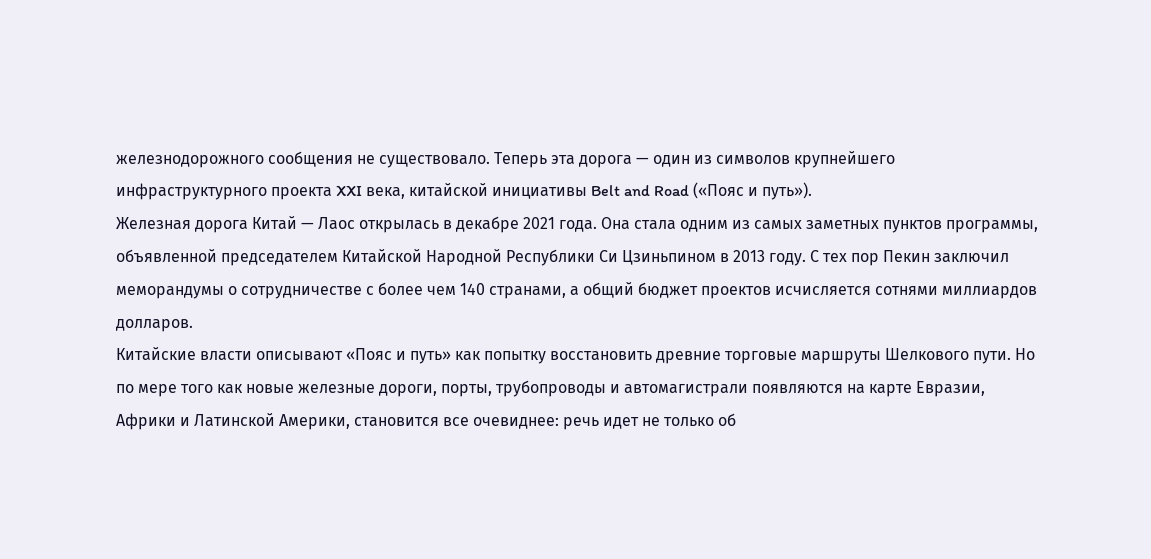железнодорожного сообщения не существовало. Теперь эта дорога — один из символов крупнейшего инфраструктурного проекта XXI века, китайской инициативы Belt and Road («Пояс и путь»).
Железная дорога Китай — Лаос открылась в декабре 2021 года. Она стала одним из самых заметных пунктов программы, объявленной председателем Китайской Народной Республики Си Цзиньпином в 2013 году. С тех пор Пекин заключил меморандумы о сотрудничестве с более чем 140 странами, а общий бюджет проектов исчисляется сотнями миллиардов долларов.
Китайские власти описывают «Пояс и путь» как попытку восстановить древние торговые маршруты Шелкового пути. Но по мере того как новые железные дороги, порты, трубопроводы и автомагистрали появляются на карте Евразии, Африки и Латинской Америки, становится все очевиднее: речь идет не только об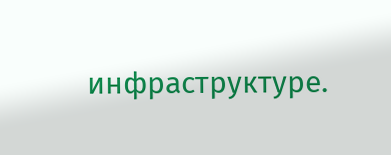инфраструктуре.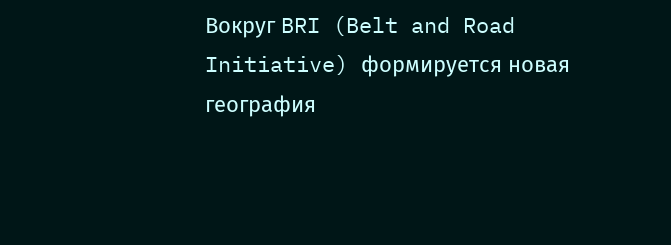Вокруг BRI (Belt and Road Initiative) формируется новая география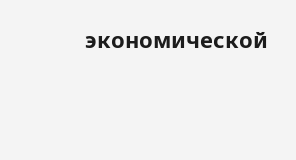экономической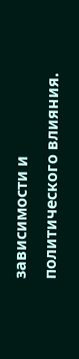зависимости и политического влияния.